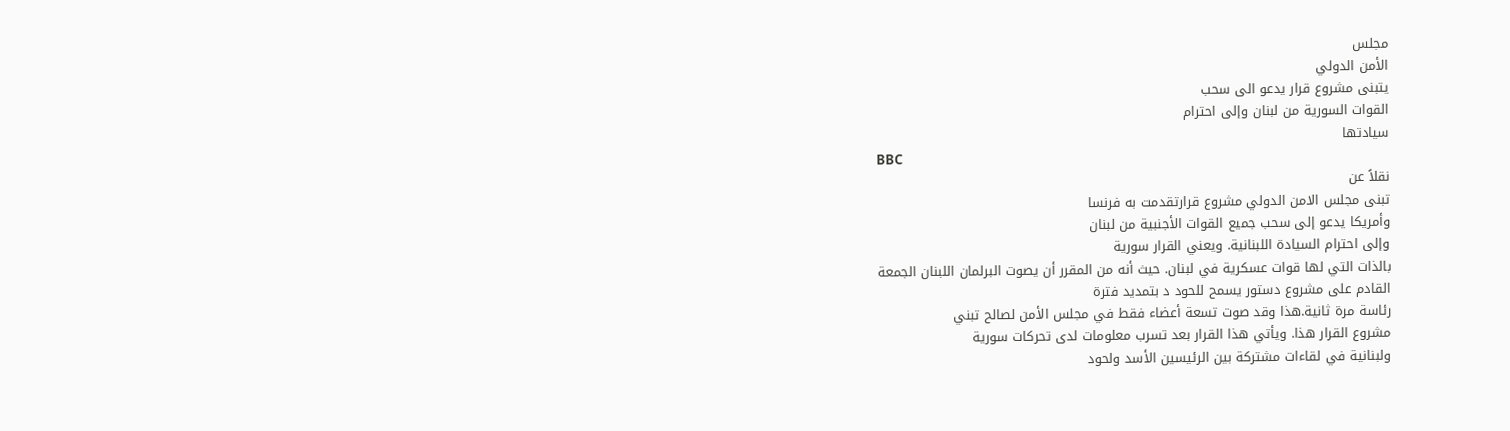مجلس
الأمن الدولي
يتبنى مشروع قرار يدعو الى سحب
القوات السورية من لبنان وإلى احترام
سيادتها
BBC
نقلاً عن
تبنى مجلس الامن الدولي مشروع قرارتقدمت به فرنسا
وأمريكا يدعو إلى سحب جميع القوات الأجنبية من لبنان
وإلى احترام السيادة اللبنانية. ويعني القرار سورية
بالذات التي لها قوات عسكرية في لبنان. حيث أنه من المقرر أن يصوت البرلمان اللبنان الجمعة
القادم على مشروع دستور يسمح للحود د بتمديد فترة
رئاسة مرة ثانية.هذا وقد صوت تسعة أعضاء فقط في مجلس الأمن لصالح تبني
مشروع القرار هذا. ويأتي هذا القرار بعد تسرب معلومات لدى تحركات سورية
ولبنانية في لقاءات مشتركة بين الرئيسين الأسد ولحود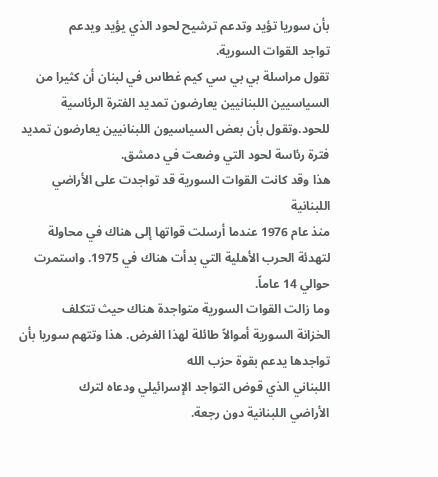بأن سوريا تؤيد وتدعم ترشيح لحود الذي يؤيد ويدعم
تواجد القوات السورية.
تقول مراسلة بي بي سي كيم غطاس في لبنان أن كثيرا من
السياسيين اللبنانيين يعارضون تمديد الفترة الرئاسية
للحود.وتقول بأن بعض السياسيون اللبنانيين يعارضون تمديد
فترة رئاسة لحود التي وضعت في دمشق.
هذا وقد كانت القوات السورية قد تواجدت على الأراضي
اللبنانية
منذ عام 1976 عندما أرسلت قواتها إلى هناك في محاولة
لتهدئة الحرب الأهلية التي بدأت هناك في 1975. واستمرت
حوالي 14 عاماً.
وما زالت القوات السورية متواجدة هناك حيث تتكلف
الخزانة السورية أموالاً طائلة لهذا الغرض. هذا وتتهم سوريا بأن تواجدها يدعم بقوة حزب الله
اللبناني الذي قوض التواجد الإسرائيلي ودعاه لترك
الأراضي اللبنانية دون رجعة.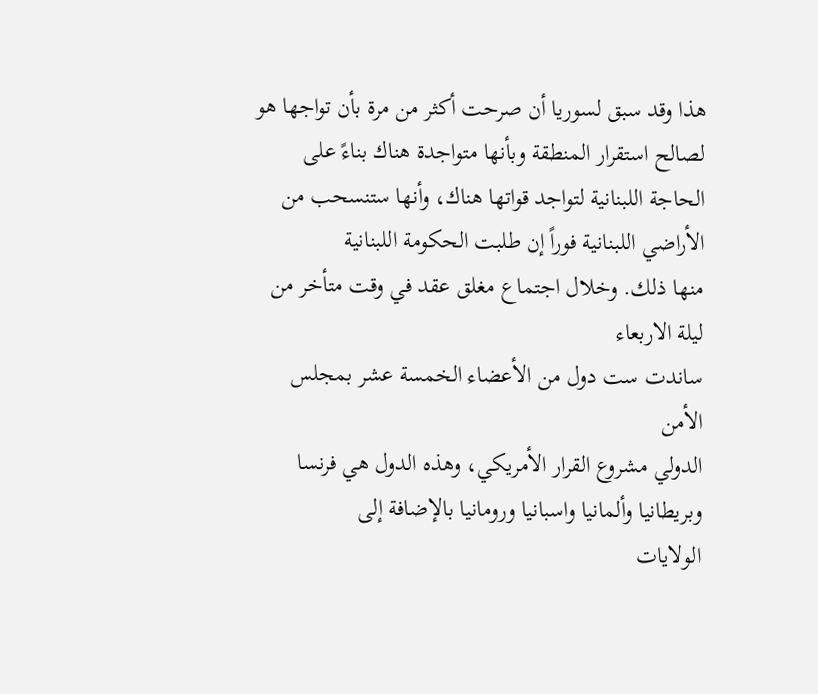هذا وقد سبق لسوريا أن صرحت أكثر من مرة بأن تواجها هو
لصالح استقرار المنطقة وبأنها متواجدة هناك بناءً على
الحاجة اللبنانية لتواجد قواتها هناك، وأنها ستنسحب من
الأراضي اللبنانية فوراً إن طلبت الحكومة اللبنانية
منها ذلك. وخلال اجتماع مغلق عقد في وقت متأخر من ليلة الاربعاء
ساندت ست دول من الأعضاء الخمسة عشر بمجلس الأمن
الدولي مشروع القرار الأمريكي، وهذه الدول هي فرنسا
وبريطانيا وألمانيا واسبانيا ورومانيا بالإضافة إلى
الولايات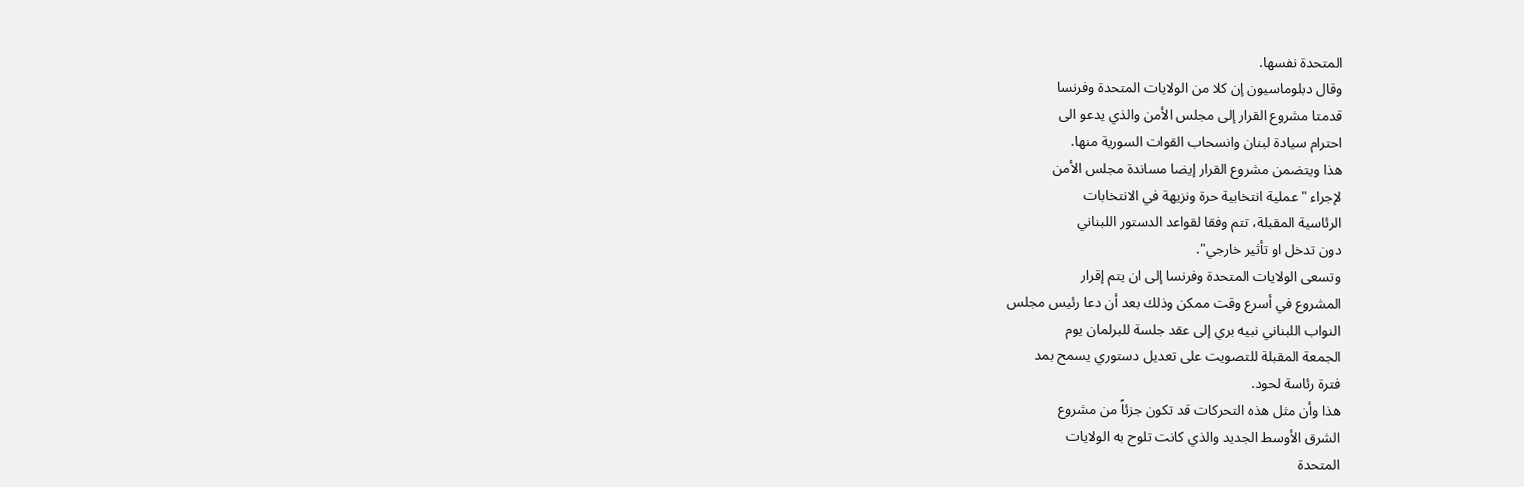المتحدة نفسها.
وقال دبلوماسيون إن كلا من الولايات المتحدة وفرنسا
قدمتا مشروع القرار إلى مجلس الأمن والذي يدعو الى
احترام سيادة لبنان وانسحاب القوات السورية منها.
هذا ويتضمن مشروع القرار إيضا مساندة مجلس الأمن
لإجراء "عملية انتخابية حرة ونزيهة في الانتخابات
الرئاسية المقبلة، تتم وفقا لقواعد الدستور اللبناني
دون تدخل او تأثير خارجي".
وتسعى الولايات المتحدة وفرنسا إلى ان يتم إقرار
المشروع في أسرع وقت ممكن وذلك بعد أن دعا رئيس مجلس
النواب اللبناني نبيه بري إلى عقد جلسة للبرلمان يوم
الجمعة المقبلة للتصويت على تعديل دستوري يسمح بمد
فترة رئاسة لحود.
هذا وأن مثل هذه التحركات قد تكون جزئاً من مشروع
الشرق الأوسط الجديد والذي كانت تلوح به الولايات
المتحدة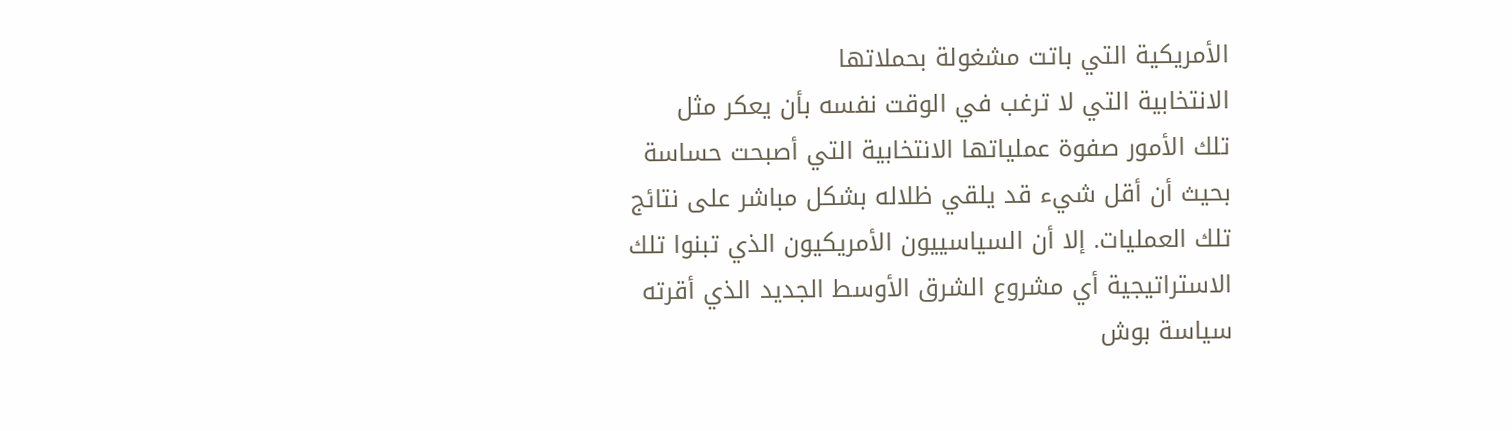الأمريكية التي باتت مشغولة بحملاتها
الانتخابية التي لا ترغب في الوقت نفسه بأن يعكر مثل
تلك الأمور صفوة عملياتها الانتخابية التي أصبحت حساسة
بحيث أن أقل شيء قد يلقي ظلاله بشكل مباشر على نتائج
تلك العمليات. إلا أن السياسييون الأمريكيون الذي تبنوا تلك
الاستراتيجية أي مشروع الشرق الأوسط الجديد الذي أقرته
سياسة بوش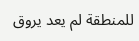للمنطقة لم يعد يروق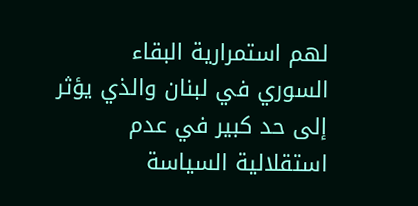لهم استمرارية البقاء
السوري في لبنان والذي يؤثر إلى حد كبير في عدم
استقلالية السياسة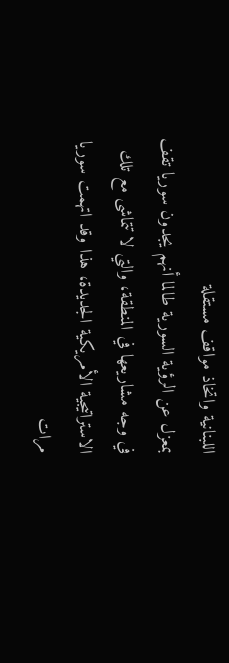اللبنانية واتخاذ مواقف مستقلة
بمعزل عن الرؤية السورية طالما أنهم يجدون سوريا تقف
في وجه مشاريعها في المنطقة، والتي لا تتماشى مع تلك
الاستراتيجية الأمريكية الجديدة، هذا وقد اتهمت سوريا
مرات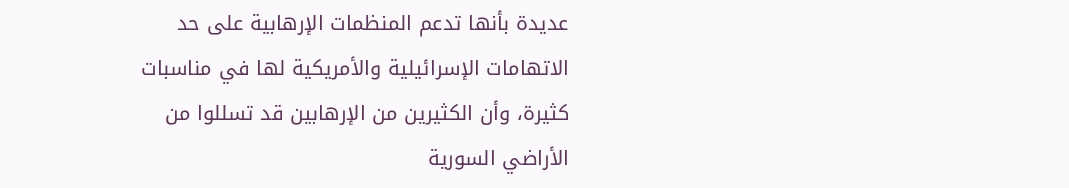عديدة بأنها تدعم المنظمات الإرهابية على حد
الاتهامات الإسرائيلية والأمريكية لها في مناسبات
كثيرة، وأن الكثيرين من الإرهابين قد تسللوا من
الأراضي السورية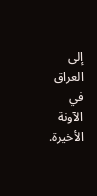إلى العراق في الآونة الأخيرة.